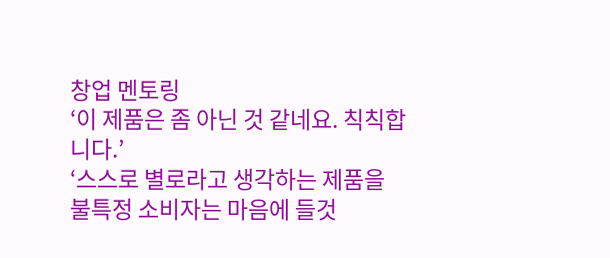창업 멘토링
‘이 제품은 좀 아닌 것 같네요. 칙칙합니다.’
‘스스로 별로라고 생각하는 제품을 불특정 소비자는 마음에 들것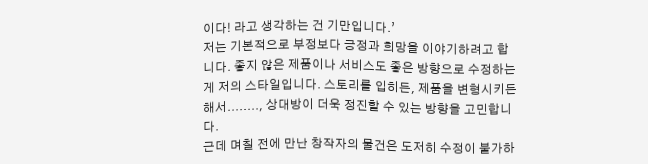이다! 라고 생각하는 건 기만입니다.’
저는 기본적으로 부정보다 긍정과 희망을 이야기하려고 합니다. 좋지 않은 제품이나 서비스도 좋은 방향으로 수정하는 게 저의 스타일입니다. 스토리를 입히든, 제품을 변형시키든 해서........, 상대방이 더욱 정진할 수 있는 방향을 고민합니다.
근데 며칠 전에 만난 창작자의 물건은 도저히 수정이 불가하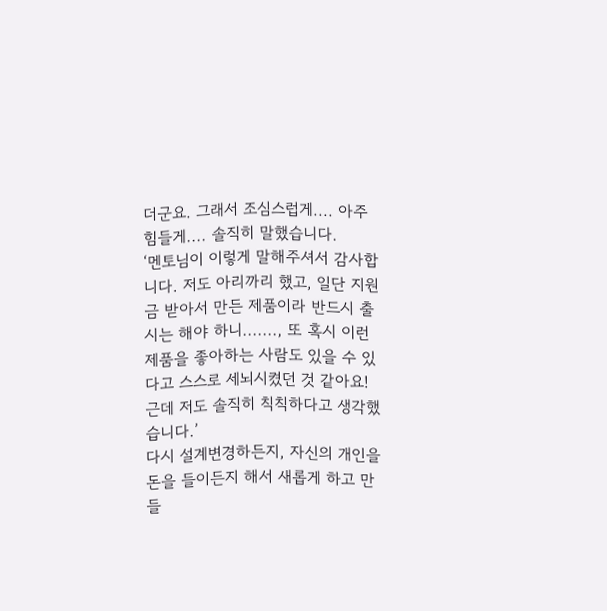더군요. 그래서 조심스럽게.... 아주 힘들게.... 솔직히 말했습니다.
‘멘토님이 이렇게 말해주셔서 감사합니다. 저도 아리까리 했고, 일단 지원금 받아서 만든 제품이라 반드시 출시는 해야 하니......., 또 혹시 이런 제품을 좋아하는 사람도 있을 수 있다고 스스로 세뇌시켰던 것 같아요! 근데 저도 솔직히 칙칙하다고 생각했습니다.’
다시 설계변경하든지, 자신의 개인을 돈을 들이든지 해서 새롭게 하고 만들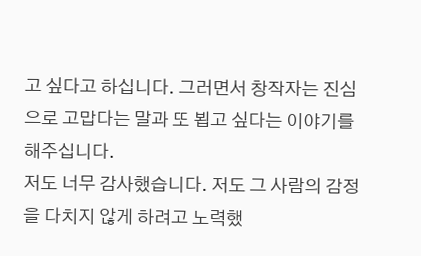고 싶다고 하십니다. 그러면서 창작자는 진심으로 고맙다는 말과 또 뵙고 싶다는 이야기를 해주십니다.
저도 너무 감사했습니다. 저도 그 사람의 감정을 다치지 않게 하려고 노력했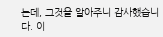는데, 그것을 알아주니 감사했습니다. 이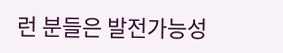런 분들은 발전가능성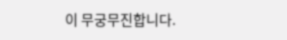이 무궁무진합니다.